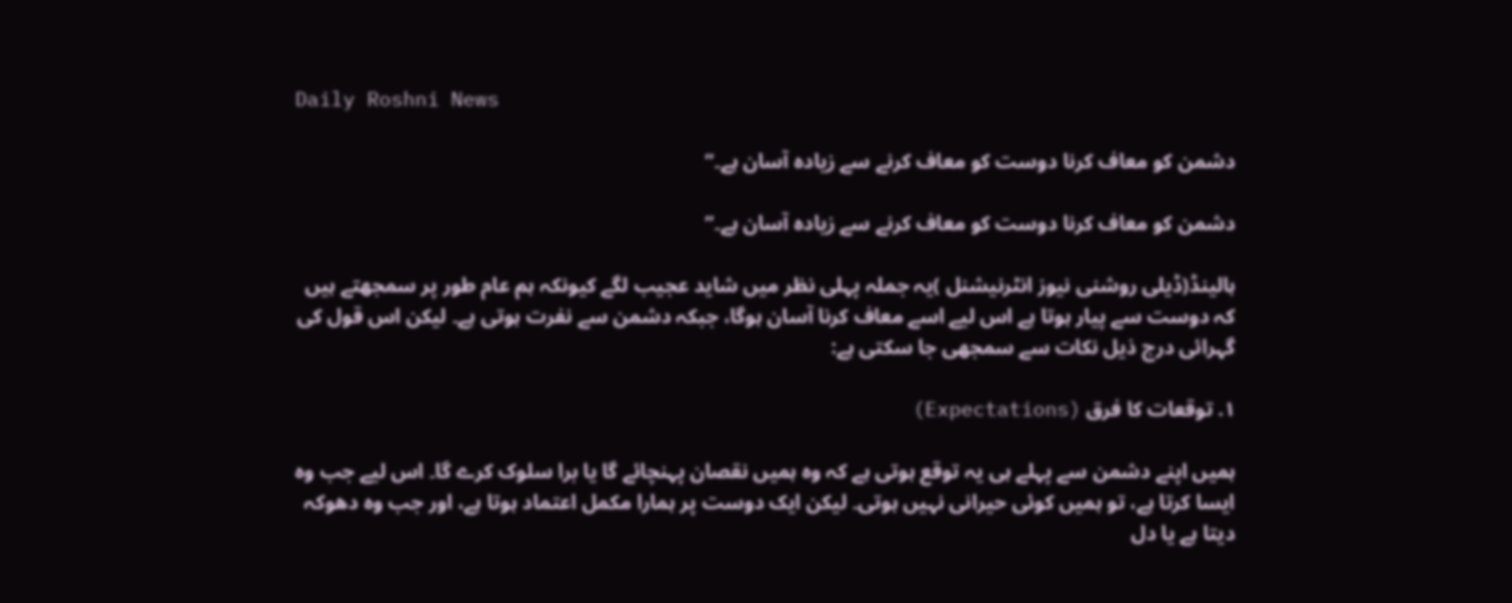Daily Roshni News

دشمن کو معاف کرنا دوست کو معاف کرنے سے زیادہ آسان ہے۔”

دشمن کو معاف کرنا دوست کو معاف کرنے سے زیادہ آسان ہے۔”

ہالینڈ(ڈیلی روشنی نیوز انٹرنیشنل )یہ جملہ پہلی نظر میں شاید عجیب لگے کیونکہ ہم عام طور پر سمجھتے ہیں کہ دوست سے پیار ہوتا ہے اس لیے اسے معاف کرنا آسان ہوگا، جبکہ دشمن سے نفرت ہوتی ہے۔ لیکن اس قول کی گہرائی درج ذیل نکات سے سمجھی جا سکتی ہے:

۱. توقعات کا فرق (Expectations)

ہمیں اپنے دشمن سے پہلے ہی یہ توقع ہوتی ہے کہ وہ ہمیں نقصان پہنچائے گا یا برا سلوک کرے گا۔ اس لیے جب وہ ایسا کرتا ہے، تو ہمیں کوئی حیرانی نہیں ہوتی۔ لیکن ایک دوست پر ہمارا مکمل اعتماد ہوتا ہے، اور جب وہ دھوکہ دیتا ہے یا دل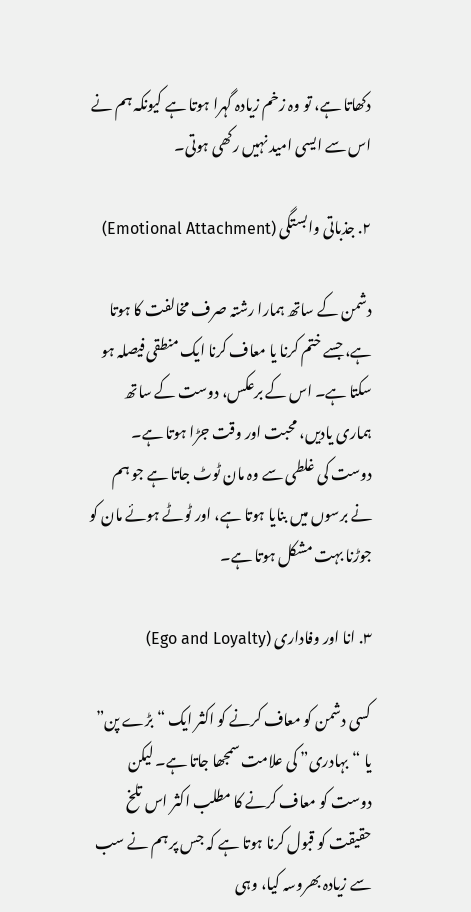دکھاتا ہے، تو وہ زخم زیادہ گہرا ہوتا ہے کیونکہ ہم نے اس سے ایسی امید نہیں رکھی ہوتی۔

۲. جذباتی وابستگی (Emotional Attachment)

دشمن کے ساتھ ہمارا رشتہ صرف مخالفت کا ہوتا ہے، جسے ختم کرنا یا معاف کرنا ایک منطقی فیصلہ ہو سکتا ہے۔ اس کے برعکس، دوست کے ساتھ ہماری یادیں، محبت اور وقت جڑا ہوتا ہے۔ دوست کی غلطی سے وہ مان ٹوٹ جاتا ہے جو ہم نے برسوں میں بنایا ہوتا ہے، اور ٹوٹے ہوئے مان کو جوڑنا بہت مشکل ہوتا ہے۔

۳. انا اور وفاداری (Ego and Loyalty)

کسی دشمن کو معاف کرنے کو اکثر ایک “بڑے پن” یا “بہادری” کی علامت سمجھا جاتا ہے۔ لیکن دوست کو معاف کرنے کا مطلب اکثر اس تلخ حقیقت کو قبول کرنا ہوتا ہے کہ جس پر ہم نے سب سے زیادہ بھروسہ کیا، وہی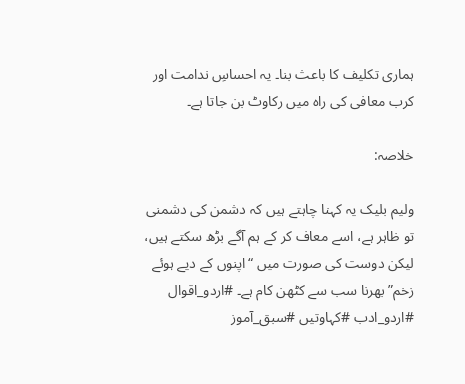ہماری تکلیف کا باعث بنا۔ یہ احساسِ ندامت اور کرب معافی کی راہ میں رکاوٹ بن جاتا ہے۔

خلاصہ:

ولیم بلیک یہ کہنا چاہتے ہیں کہ دشمن کی دشمنی تو ظاہر ہے، اسے معاف کر کے ہم آگے بڑھ سکتے ہیں، لیکن دوست کی صورت میں “اپنوں کے دیے ہوئے زخم” بھرنا سب سے کٹھن کام ہے۔ #اردو_اقوال #اردو_ادب #کہاوتیں #سبق_آموز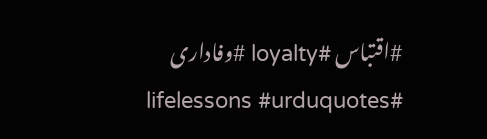#اقتباس #loyalty #وفاداری #lifelessons #urduquotes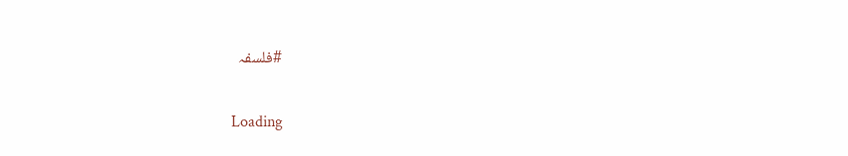#فلسفہ

Loading